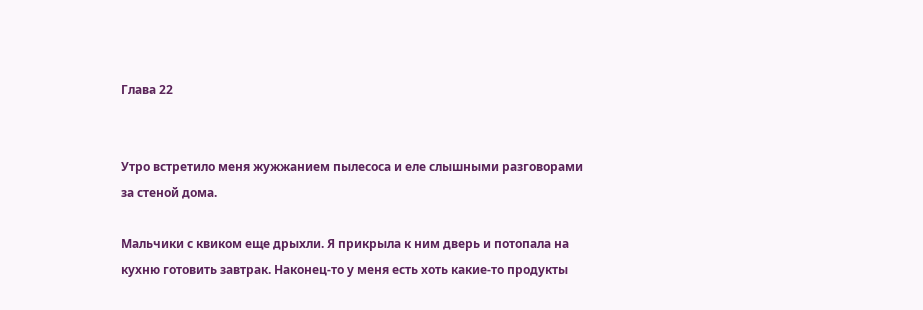Глава 22


Утро встретило меня жужжанием пылесоса и еле слышными разговорами за стеной дома.

Мальчики с квиком еще дрыхли. Я прикрыла к ним дверь и потопала на кухню готовить завтрак. Наконец-то у меня есть хоть какие-то продукты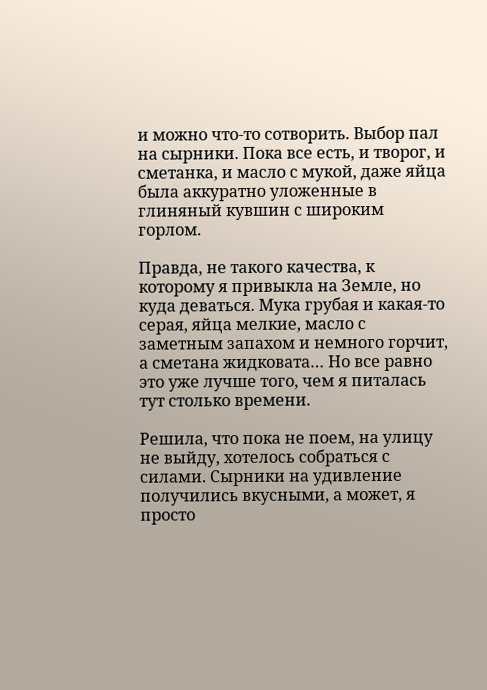и можно что-то сотворить. Выбор пал на сырники. Пока все есть, и творог, и сметанка, и масло с мукой, даже яйца была аккуратно уложенные в глиняный кувшин с широким горлом.

Правда, не такого качества, к которому я привыкла на Земле, но куда деваться. Мука грубая и какая-то серая, яйца мелкие, масло с заметным запахом и немного горчит, а сметана жидковата… Но все равно это уже лучше того, чем я питалась тут столько времени.

Решила, что пока не поем, на улицу не выйду, хотелось собраться с силами. Сырники на удивление получились вкусными, а может, я просто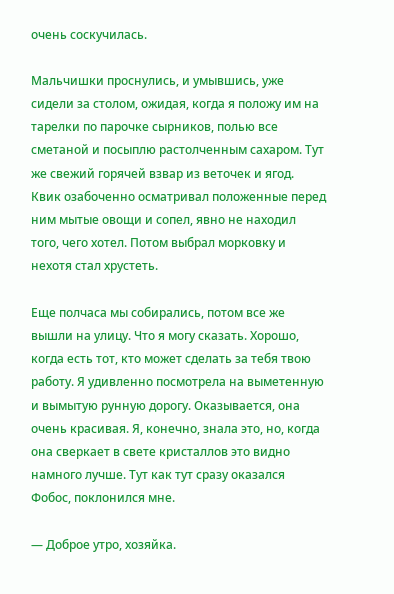очень соскучилась.

Мальчишки проснулись, и умывшись, уже сидели за столом, ожидая, когда я положу им на тарелки по парочке сырников, полью все сметаной и посыплю растолченным сахаром. Тут же свежий горячей взвар из веточек и ягод. Квик озабоченно осматривал положенные перед ним мытые овощи и сопел, явно не находил того, чего хотел. Потом выбрал морковку и нехотя стал хрустеть.

Еще полчаса мы собирались, потом все же вышли на улицу. Что я могу сказать. Хорошо, когда есть тот, кто может сделать за тебя твою работу. Я удивленно посмотрела на выметенную и вымытую рунную дорогу. Оказывается, она очень красивая. Я, конечно, знала это, но, когда она сверкает в свете кристаллов это видно намного лучше. Тут как тут сразу оказался Фобос, поклонился мне.

— Доброе утро, хозяйка.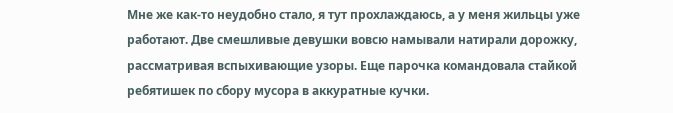Мне же как-то неудобно стало, я тут прохлаждаюсь, а у меня жильцы уже работают. Две смешливые девушки вовсю намывали натирали дорожку, рассматривая вспыхивающие узоры. Еще парочка командовала стайкой ребятишек по сбору мусора в аккуратные кучки.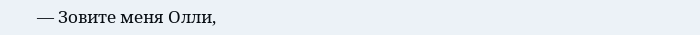— Зовите меня Олли,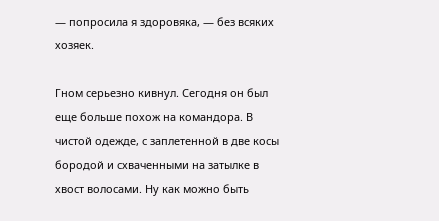— попросила я здоровяка, — без всяких хозяек.

Гном серьезно кивнул. Сегодня он был еще больше похож на командора. В чистой одежде, с заплетенной в две косы бородой и схваченными на затылке в хвост волосами. Ну как можно быть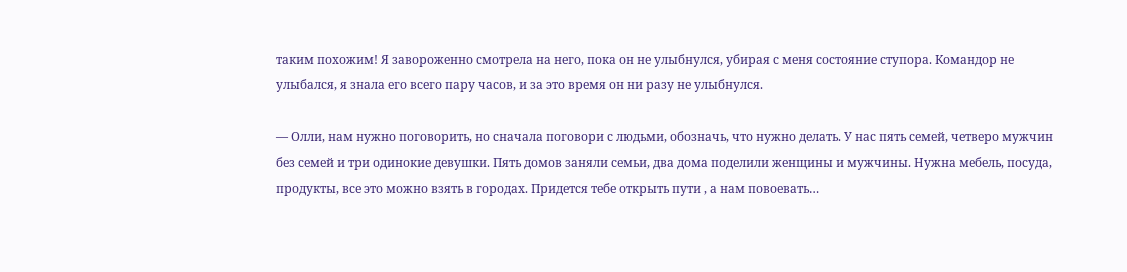таким похожим! Я завороженно смотрела на него, пока он не улыбнулся, убирая с меня состояние ступора. Командор не улыбался, я знала его всего пару часов, и за это время он ни разу не улыбнулся.

— Олли, нам нужно поговорить, но сначала поговори с людьми, обозначь, что нужно делать. У нас пять семей, четверо мужчин без семей и три одинокие девушки. Пять домов заняли семьи, два дома поделили женщины и мужчины. Нужна мебель, посуда, продукты, все это можно взять в городах. Придется тебе открыть пути , а нам повоевать…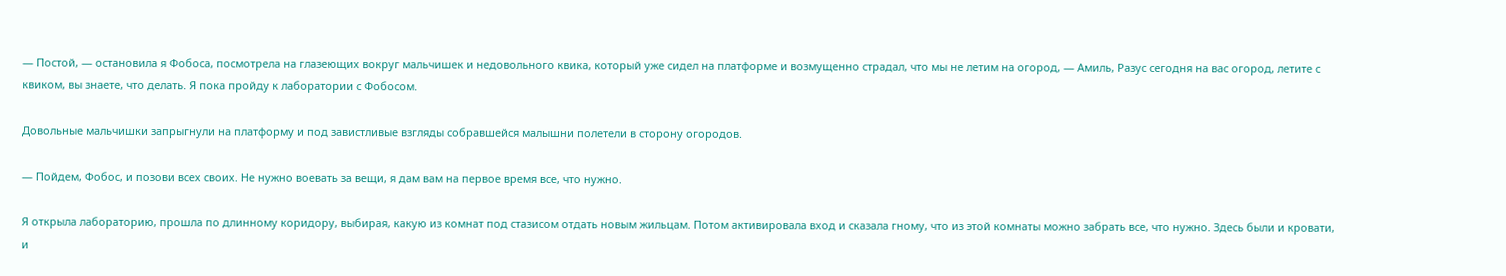— Постой, — остановила я Фобоса, посмотрела на глазеющих вокруг мальчишек и недовольного квика, который уже сидел на платформе и возмущенно страдал, что мы не летим на огород, — Амиль, Разус сегодня на вас огород, летите с квиком, вы знаете, что делать. Я пока пройду к лаборатории с Фобосом.

Довольные мальчишки запрыгнули на платформу и под завистливые взгляды собравшейся малышни полетели в сторону огородов.

— Пойдем, Фобос, и позови всех своих. Не нужно воевать за вещи, я дам вам на первое время все, что нужно.

Я открыла лабораторию, прошла по длинному коридору, выбирая, какую из комнат под стазисом отдать новым жильцам. Потом активировала вход и сказала гному, что из этой комнаты можно забрать все, что нужно. Здесь были и кровати, и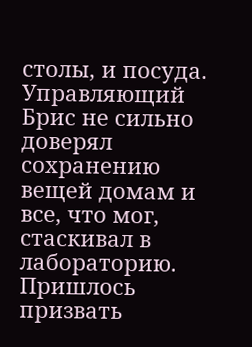столы, и посуда. Управляющий Брис не сильно доверял сохранению вещей домам и все, что мог, стаскивал в лабораторию. Пришлось призвать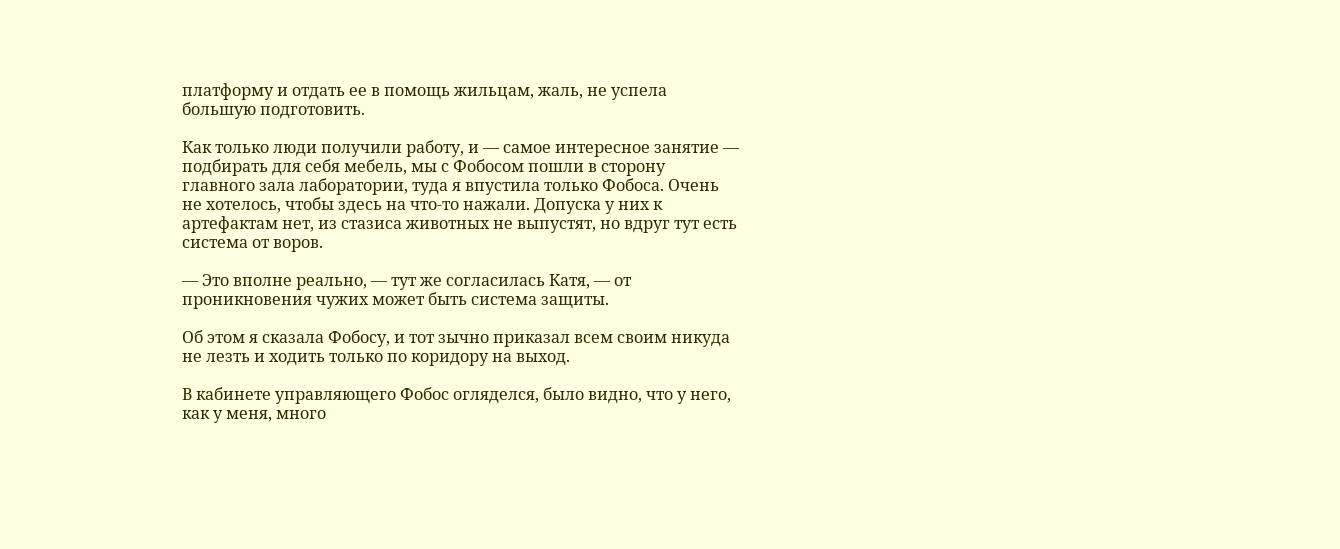платформу и отдать ее в помощь жильцам, жаль, не успела большую подготовить.

Как только люди получили работу, и — самое интересное занятие — подбирать для себя мебель, мы с Фобосом пошли в сторону главного зала лаборатории, туда я впустила только Фобоса. Очень не хотелось, чтобы здесь на что-то нажали. Допуска у них к артефактам нет, из стазиса животных не выпустят, но вдруг тут есть система от воров.

— Это вполне реально, — тут же согласилась Катя, — от проникновения чужих может быть система защиты.

Об этом я сказала Фобосу, и тот зычно приказал всем своим никуда не лезть и ходить только по коридору на выход.

В кабинете управляющего Фобос огляделся, было видно, что у него, как у меня, много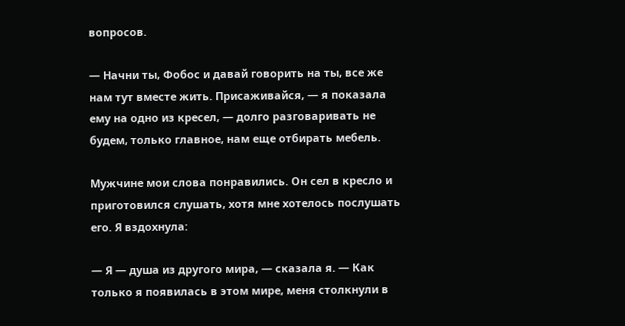вопросов.

— Начни ты, Фобос и давай говорить на ты, все же нам тут вместе жить. Присаживайся, — я показала ему на одно из кресел, — долго разговаривать не будем, только главное, нам еще отбирать мебель.

Мужчине мои слова понравились. Он сел в кресло и приготовился слушать, хотя мне хотелось послушать его. Я вздохнула:

— Я — душа из другого мира, — сказала я. — Как только я появилась в этом мире, меня столкнули в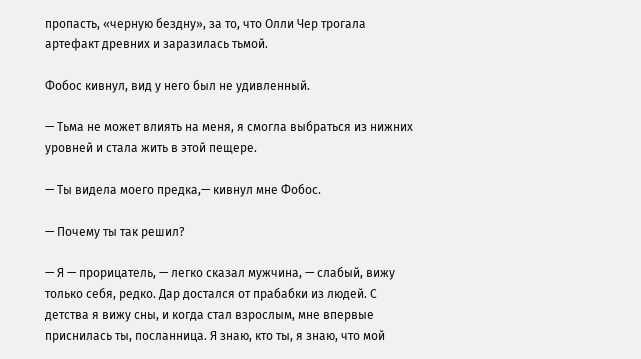пропасть, «черную бездну», за то, что Олли Чер трогала артефакт древних и заразилась тьмой.

Фобос кивнул, вид у него был не удивленный.

— Тьма не может влиять на меня, я смогла выбраться из нижних уровней и стала жить в этой пещере.

— Ты видела моего предка,— кивнул мне Фобос.

— Почему ты так решил?

— Я — прорицатель, — легко сказал мужчина, — слабый, вижу только себя, редко. Дар достался от прабабки из людей. С детства я вижу сны, и когда стал взрослым, мне впервые приснилась ты, посланница. Я знаю, кто ты, я знаю, что мой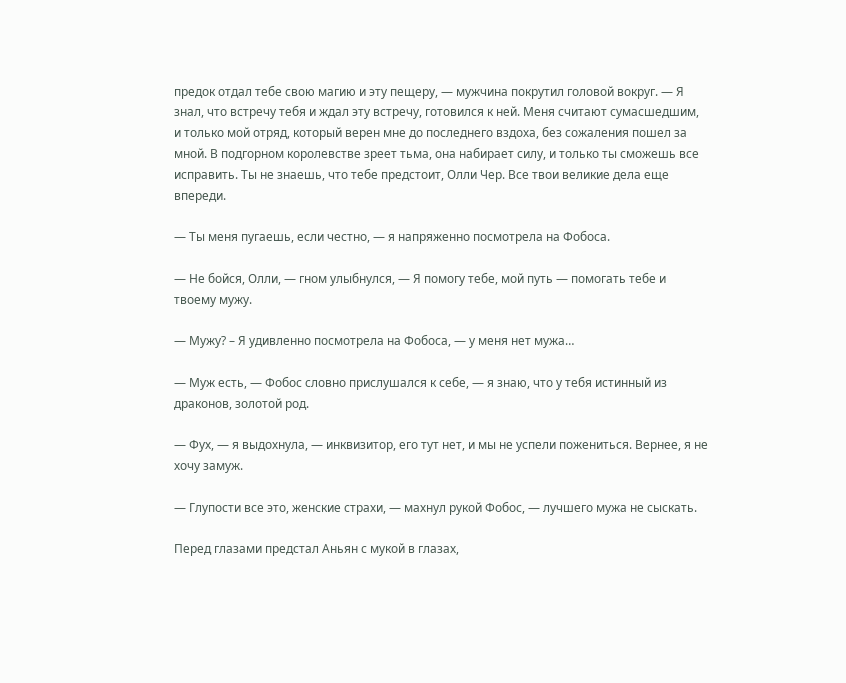предок отдал тебе свою магию и эту пещеру, — мужчина покрутил головой вокруг. — Я знал, что встречу тебя и ждал эту встречу, готовился к ней. Меня считают сумасшедшим, и только мой отряд, который верен мне до последнего вздоха, без сожаления пошел за мной. В подгорном королевстве зреет тьма, она набирает силу, и только ты сможешь все исправить. Ты не знаешь, что тебе предстоит, Олли Чер. Все твои великие дела еще впереди.

— Ты меня пугаешь, если честно, — я напряженно посмотрела на Фобоса.

— Не бойся, Олли, — гном улыбнулся, — Я помогу тебе, мой путь — помогать тебе и твоему мужу.

— Мужу? – Я удивленно посмотрела на Фобоса, — у меня нет мужа…

— Муж есть, — Фобос словно прислушался к себе, — я знаю, что у тебя истинный из драконов, золотой род.

— Фух, — я выдохнула, — инквизитор, его тут нет, и мы не успели пожениться. Вернее, я не хочу замуж.

— Глупости все это, женские страхи, — махнул рукой Фобос, — лучшего мужа не сыскать.

Перед глазами предстал Аньян с мукой в глазах,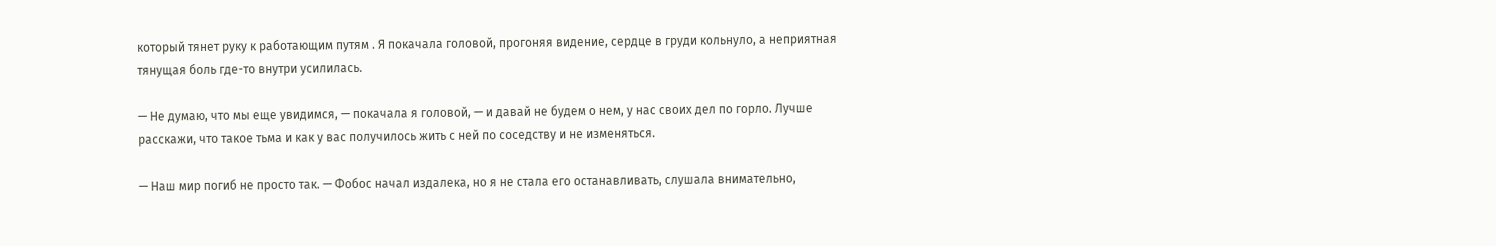который тянет руку к работающим путям . Я покачала головой, прогоняя видение, сердце в груди кольнуло, а неприятная тянущая боль где-то внутри усилилась.

— Не думаю, что мы еще увидимся, — покачала я головой, — и давай не будем о нем, у нас своих дел по горло. Лучше расскажи, что такое тьма и как у вас получилось жить с ней по соседству и не изменяться.

— Наш мир погиб не просто так. — Фобос начал издалека, но я не стала его останавливать, слушала внимательно,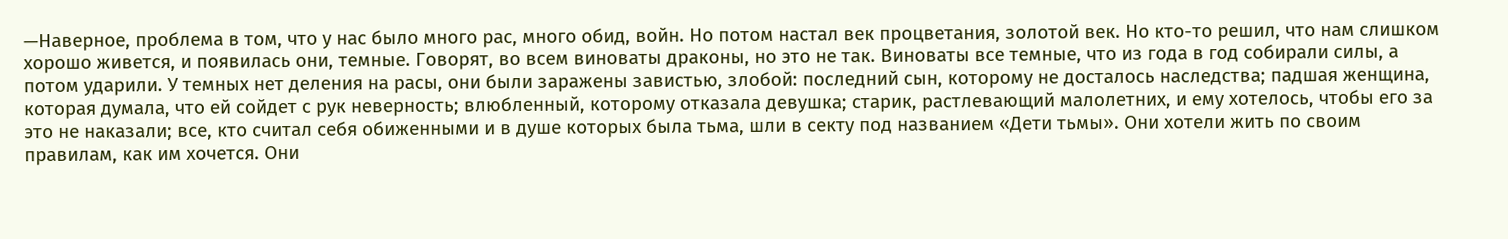—Наверное, проблема в том, что у нас было много рас, много обид, войн. Но потом настал век процветания, золотой век. Но кто-то решил, что нам слишком хорошо живется, и появилась они, темные. Говорят, во всем виноваты драконы, но это не так. Виноваты все темные, что из года в год собирали силы, а потом ударили. У темных нет деления на расы, они были заражены завистью, злобой: последний сын, которому не досталось наследства; падшая женщина, которая думала, что ей сойдет с рук неверность; влюбленный, которому отказала девушка; старик, растлевающий малолетних, и ему хотелось, чтобы его за это не наказали; все, кто считал себя обиженными и в душе которых была тьма, шли в секту под названием «Дети тьмы». Они хотели жить по своим правилам, как им хочется. Они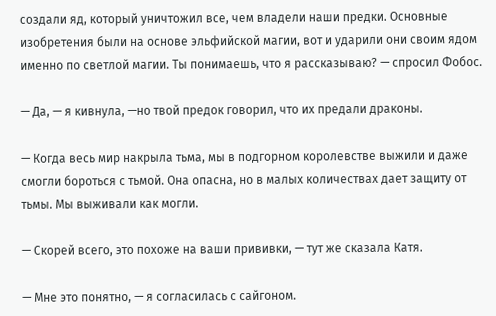создали яд, который уничтожил все, чем владели наши предки. Основные изобретения были на основе эльфийской магии, вот и ударили они своим ядом именно по светлой магии. Ты понимаешь, что я рассказываю? — спросил Фобос.

— Да, — я кивнула, —но твой предок говорил, что их предали драконы.

— Когда весь мир накрыла тьма, мы в подгорном королевстве выжили и даже смогли бороться с тьмой. Она опасна, но в малых количествах дает защиту от тьмы. Мы выживали как могли.

— Скорей всего, это похоже на ваши прививки, — тут же сказала Катя.

— Мне это понятно, — я согласилась с сайгоном.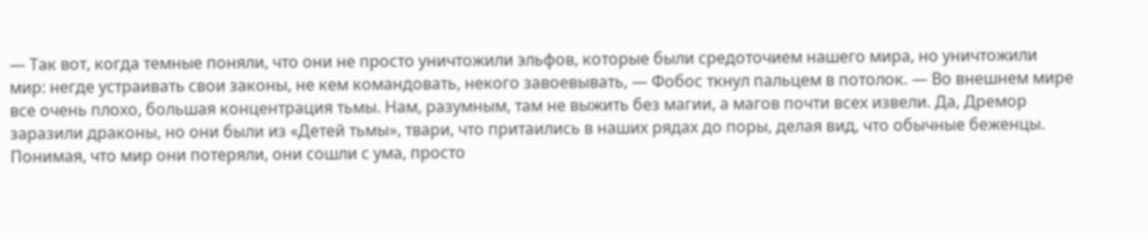— Так вот, когда темные поняли, что они не просто уничтожили эльфов, которые были средоточием нашего мира, но уничтожили мир: негде устраивать свои законы, не кем командовать, некого завоевывать, — Фобос ткнул пальцем в потолок. — Во внешнем мире все очень плохо, большая концентрация тьмы. Нам, разумным, там не выжить без магии, а магов почти всех извели. Да, Дремор заразили драконы, но они были из «Детей тьмы», твари, что притаились в наших рядах до поры, делая вид, что обычные беженцы. Понимая, что мир они потеряли, они сошли с ума, просто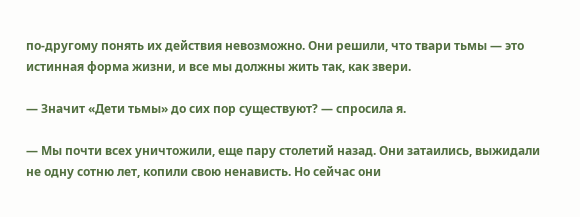по-другому понять их действия невозможно. Они решили, что твари тьмы — это истинная форма жизни, и все мы должны жить так, как звери.

— Значит «Дети тьмы» до сих пор существуют? — спросила я.

— Мы почти всех уничтожили, еще пару столетий назад. Они затаились, выжидали не одну сотню лет, копили свою ненависть. Но сейчас они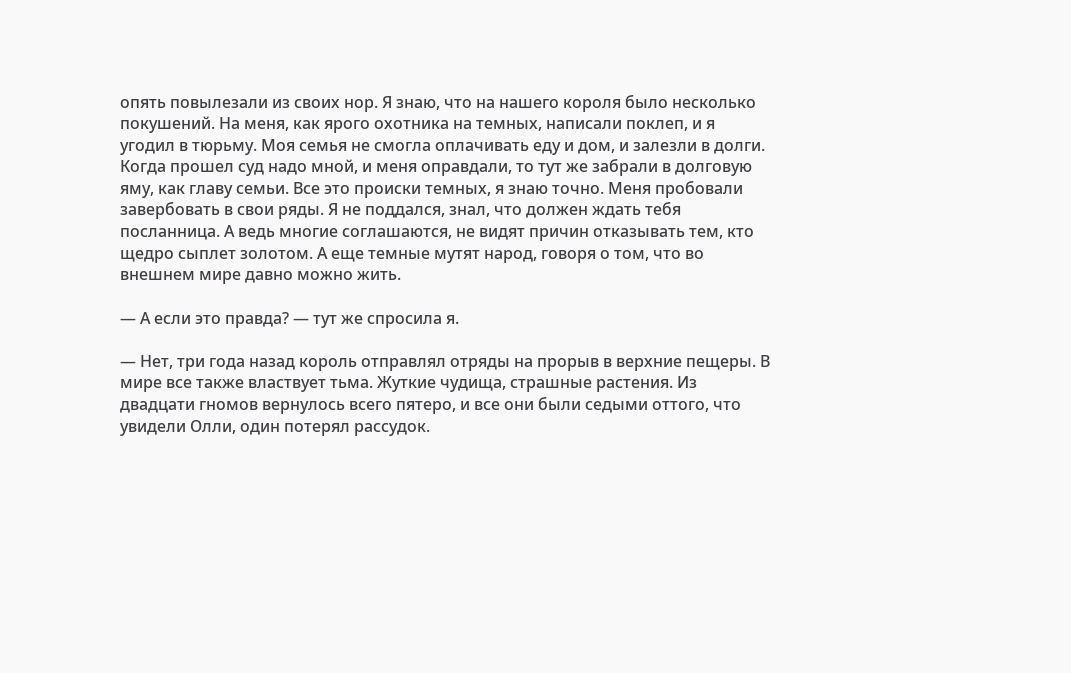опять повылезали из своих нор. Я знаю, что на нашего короля было несколько покушений. На меня, как ярого охотника на темных, написали поклеп, и я угодил в тюрьму. Моя семья не смогла оплачивать еду и дом, и залезли в долги. Когда прошел суд надо мной, и меня оправдали, то тут же забрали в долговую яму, как главу семьи. Все это происки темных, я знаю точно. Меня пробовали завербовать в свои ряды. Я не поддался, знал, что должен ждать тебя посланница. А ведь многие соглашаются, не видят причин отказывать тем, кто щедро сыплет золотом. А еще темные мутят народ, говоря о том, что во внешнем мире давно можно жить.

— А если это правда? — тут же спросила я.

— Нет, три года назад король отправлял отряды на прорыв в верхние пещеры. В мире все также властвует тьма. Жуткие чудища, страшные растения. Из двадцати гномов вернулось всего пятеро, и все они были седыми оттого, что увидели Олли, один потерял рассудок.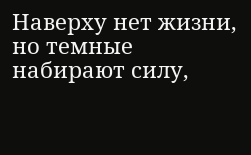Наверху нет жизни, но темные набирают силу,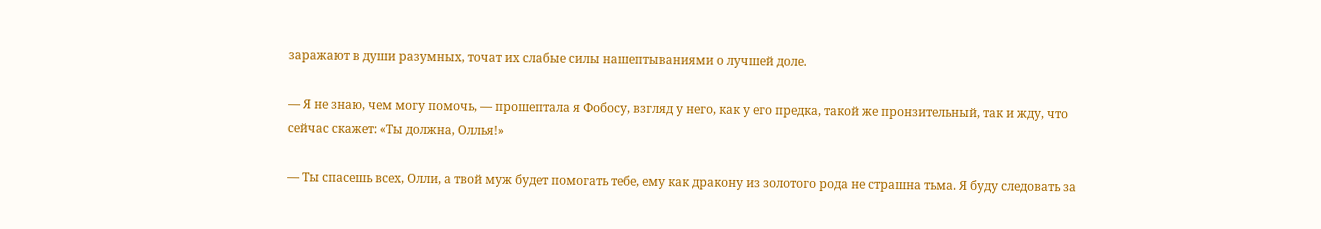заражают в души разумных, точат их слабые силы нашептываниями о лучшей доле.

— Я не знаю, чем могу помочь, — прошептала я Фобосу, взгляд у него, как у его предка, такой же пронзительный, так и жду, что сейчас скажет: «Ты должна, Оллья!»

— Ты спасешь всех, Олли, а твой муж будет помогать тебе, ему как дракону из золотого рода не страшна тьма. Я буду следовать за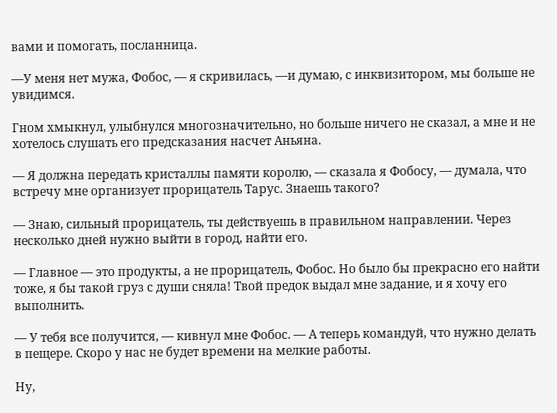вами и помогать, посланница.

—У меня нет мужа, Фобос, — я скривилась, —и думаю, с инквизитором, мы больше не увидимся.

Гном хмыкнул, улыбнулся многозначительно, но больше ничего не сказал, а мне и не хотелось слушать его предсказания насчет Аньяна.

— Я должна передать кристаллы памяти королю, — сказала я Фобосу, — думала, что встречу мне организует прорицатель Тарус. Знаешь такого?

— Знаю, сильный прорицатель, ты действуешь в правильном направлении. Через несколько дней нужно выйти в город, найти его.

— Главное — это продукты, а не прорицатель, Фобос. Но было бы прекрасно его найти тоже, я бы такой груз с души сняла! Твой предок выдал мне задание, и я хочу его выполнить.

— У тебя все получится, — кивнул мне Фобос. — А теперь командуй, что нужно делать в пещере. Скоро у нас не будет времени на мелкие работы.

Ну,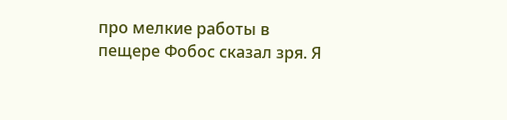про мелкие работы в пещере Фобос сказал зря. Я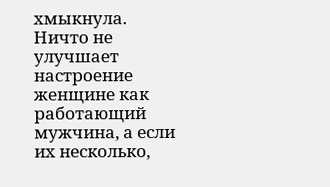хмыкнула. Ничто не улучшает настроение женщине как работающий мужчина, а если их несколько,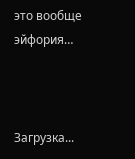это вообще эйфория…



Загрузка...